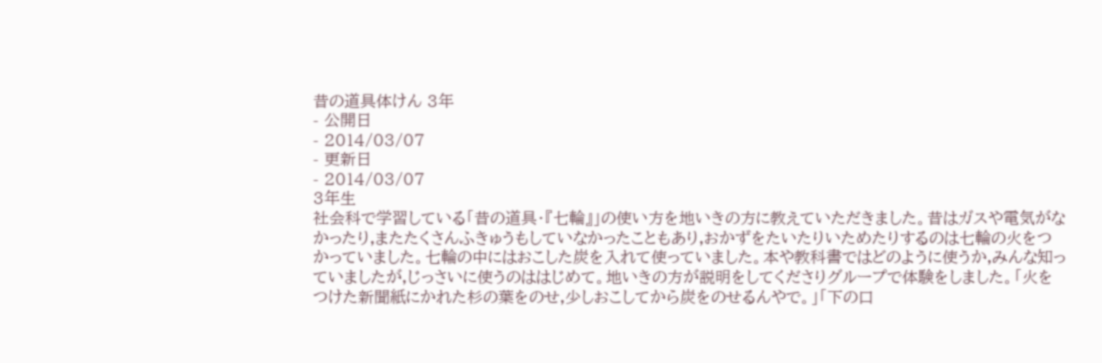昔の道具体けん 3年
- 公開日
- 2014/03/07
- 更新日
- 2014/03/07
3年生
社会科で学習している「昔の道具・『七輪』」の使い方を地いきの方に教えていただきました。昔はガスや電気がなかったり,またたくさんふきゅうもしていなかったこともあり,おかずをたいたりいためたりするのは七輪の火をつかっていました。七輪の中にはおこした炭を入れて使っていました。本や教科書ではどのように使うか,みんな知っていましたが,じっさいに使うのははじめて。地いきの方が説明をしてくださりグループで体験をしました。「火をつけた新聞紙にかれた杉の葉をのせ,少しおこしてから炭をのせるんやで。」「下の口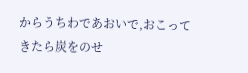からうちわであおいで,おこってきたら炭をのせ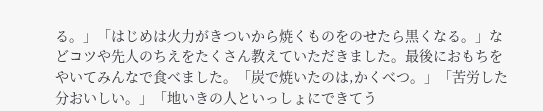る。」「はじめは火力がきついから焼くものをのせたら黒くなる。」などコツや先人のちえをたくさん教えていただきました。最後におもちをやいてみんなで食べました。「炭で焼いたのは,かくべつ。」「苦労した分おいしい。」「地いきの人といっしょにできてう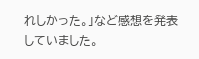れしかった。」など感想を発表していました。